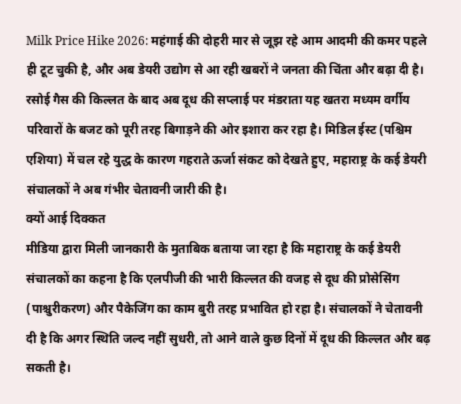Milk Price Hike 2026: महंगाई की दोहरी मार से जूझ रहे आम आदमी की कमर पहले ही टूट चुकी है, और अब डेयरी उद्योग से आ रही खबरों ने जनता की चिंता और बढ़ा दी है। रसोई गैस की किल्लत के बाद अब दूध की सप्लाई पर मंडराता यह खतरा मध्यम वर्गीय परिवारों के बजट को पूरी तरह बिगाड़ने की ओर इशारा कर रहा है। मिडिल ईस्ट (पश्चिम एशिया) में चल रहे युद्ध के कारण गहराते ऊर्जा संकट को देखते हुए, महाराष्ट्र के कई डेयरी संचालकों ने अब गंभीर चेतावनी जारी की है।
क्यों आई दिक्कत
मीडिया द्वारा मिली जानकारी के मुताबिक बताया जा रहा है कि महाराष्ट्र के कई डेयरी संचालकों का कहना है कि एलपीजी की भारी किल्लत की वजह से दूध की प्रोसेसिंग (पाश्चुरीकरण) और पैकेजिंग का काम बुरी तरह प्रभावित हो रहा है। संचालकों ने चेतावनी दी है कि अगर स्थिति जल्द नहीं सुधरी, तो आने वाले कुछ दिनों में दूध की किल्लत और बढ़ सकती है।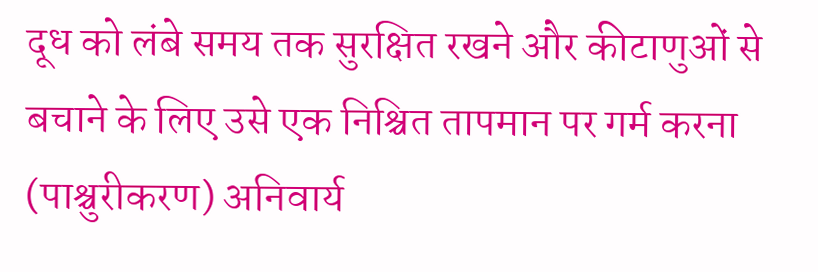दूध को लंबे समय तक सुरक्षित रखने और कीटाणुओं से बचाने के लिए उसे एक निश्चित तापमान पर गर्म करना (पाश्चुरीकरण) अनिवार्य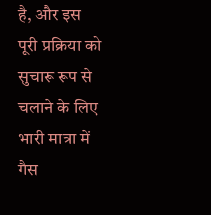है, और इस पूरी प्रक्रिया को सुचारू रूप से चलाने के लिए भारी मात्रा में गैस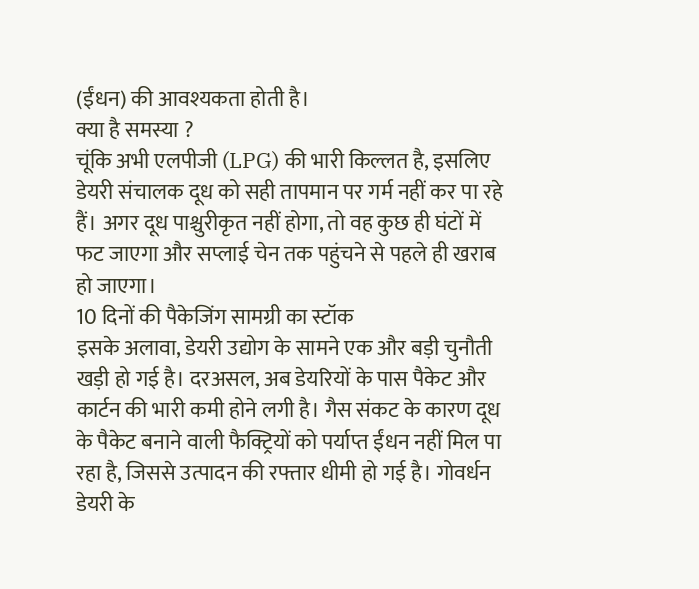(ईंधन) की आवश्यकता होती है।
क्या है समस्या ?
चूंकि अभी एलपीजी (LPG) की भारी किल्लत है, इसलिए डेयरी संचालक दूध को सही तापमान पर गर्म नहीं कर पा रहे हैं। अगर दूध पाश्चुरीकृत नहीं होगा, तो वह कुछ ही घंटों में फट जाएगा और सप्लाई चेन तक पहुंचने से पहले ही खराब हो जाएगा।
10 दिनों की पैकेजिंग सामग्री का स्टॉक
इसके अलावा, डेयरी उद्योग के सामने एक और बड़ी चुनौती खड़ी हो गई है। दरअसल, अब डेयरियों के पास पैकेट और कार्टन की भारी कमी होने लगी है। गैस संकट के कारण दूध के पैकेट बनाने वाली फैक्ट्रियों को पर्याप्त ईंधन नहीं मिल पा रहा है, जिससे उत्पादन की रफ्तार धीमी हो गई है। गोवर्धन डेयरी के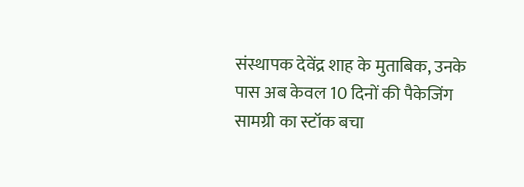संस्थापक देवेंद्र शाह के मुताबिक, उनके पास अब केवल 10 दिनों की पैकेजिंग सामग्री का स्टॉक बचा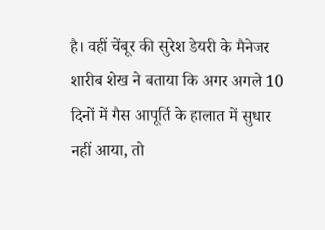है। वहीं चेंबूर की सुरेश डेयरी के मैनेजर शारीब शेख ने बताया कि अगर अगले 10 दिनों में गैस आपूर्ति के हालात में सुधार नहीं आया, तो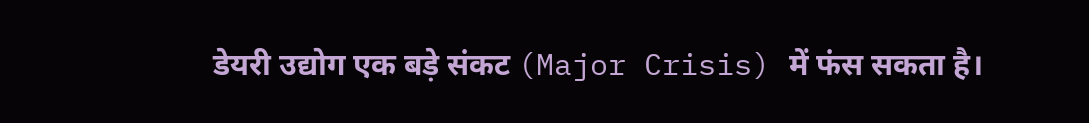डेयरी उद्योग एक बड़े संकट (Major Crisis) में फंस सकता है।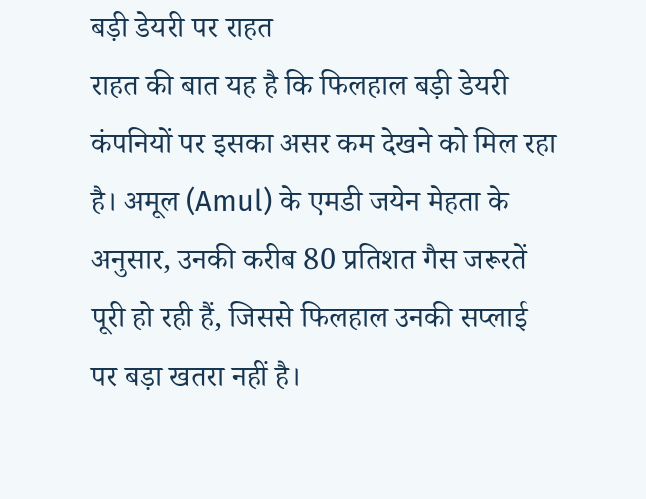बड़ी डेयरी पर राहत
राहत की बात यह है कि फिलहाल बड़ी डेयरी कंपनियों पर इसका असर कम देखने को मिल रहा है। अमूल (Amul) के एमडी जयेन मेहता के अनुसार, उनकी करीब 80 प्रतिशत गैस जरूरतें पूरी हो रही हैं, जिससे फिलहाल उनकी सप्लाई पर बड़ा खतरा नहीं है।